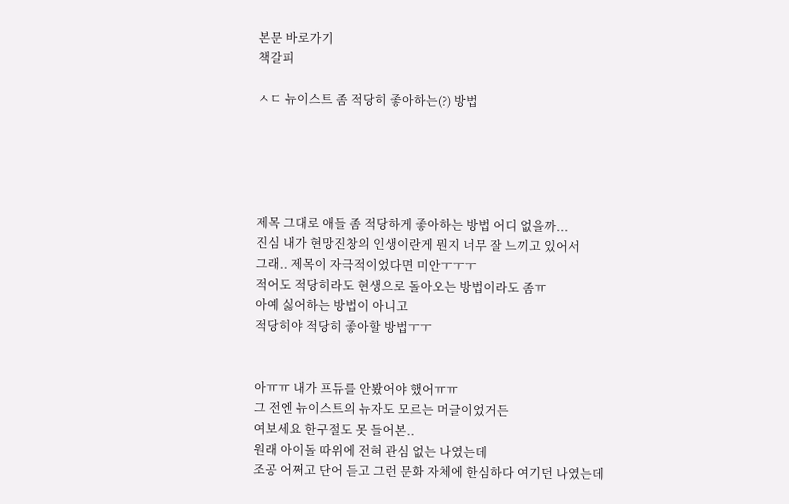본문 바로가기
책갈피

ㅅㄷ 뉴이스트 좀 적당히 좋아하는(?) 방법





제목 그대로 애들 좀 적당하게 좋아하는 방법 어디 없을까...
진심 내가 현망진창의 인생이란게 뭔지 너무 잘 느끼고 있어서
그래.. 제목이 자극적이었다면 미안ㅜㅜㅜ
적어도 적당히라도 현생으로 돌아오는 방법이라도 좀ㅠ
아예 싫어하는 방법이 아니고
적당히야 적당히 좋아할 방법ㅜㅜ


아ㅠㅠ 내가 프듀를 안봤어야 했어ㅠㅠ
그 전엔 뉴이스트의 뉴자도 모르는 머글이었거든
여보세요 한구절도 못 들어본..
원래 아이돌 따위에 전혀 관심 없는 나였는데
조공 어쩌고 단어 듣고 그런 문화 자체에 한심하다 여기던 나였는데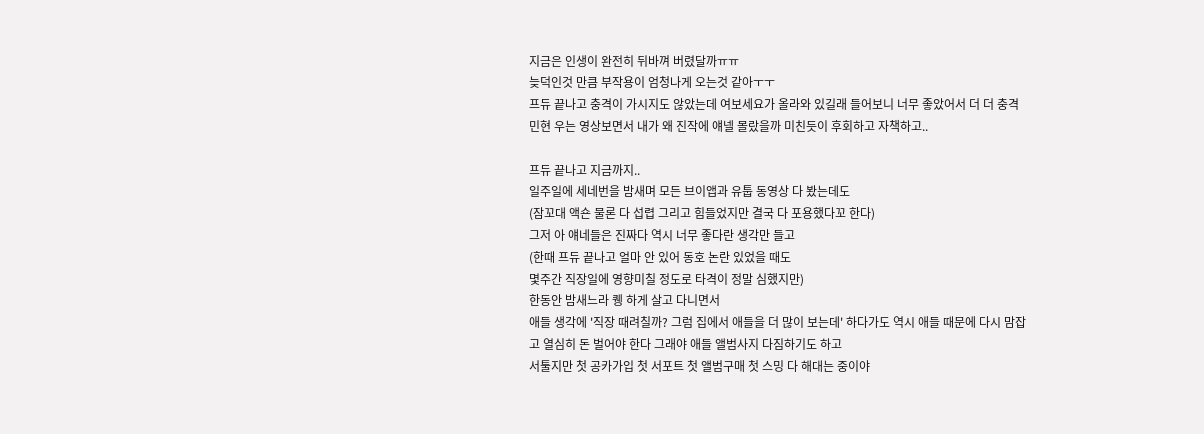지금은 인생이 완전히 뒤바껴 버렸달까ㅠㅠ
늦덕인것 만큼 부작용이 엄청나게 오는것 같아ㅜㅜ
프듀 끝나고 충격이 가시지도 않았는데 여보세요가 올라와 있길래 들어보니 너무 좋았어서 더 더 충격
민현 우는 영상보면서 내가 왜 진작에 얘넬 몰랐을까 미친듯이 후회하고 자책하고..

프듀 끝나고 지금까지..
일주일에 세네번을 밤새며 모든 브이앱과 유툽 동영상 다 봤는데도
(잠꼬대 액숀 물론 다 섭렵 그리고 힘들었지만 결국 다 포용했다꼬 한다)
그저 아 얘네들은 진짜다 역시 너무 좋다란 생각만 들고
(한때 프듀 끝나고 얼마 안 있어 동호 논란 있었을 때도
몇주간 직장일에 영향미칠 정도로 타격이 정말 심했지만)
한동안 밤새느라 퀭 하게 살고 다니면서
애들 생각에 '직장 때려칠까? 그럼 집에서 애들을 더 많이 보는데' 하다가도 역시 애들 때문에 다시 맘잡고 열심히 돈 벌어야 한다 그래야 애들 앨범사지 다짐하기도 하고
서툴지만 첫 공카가입 첫 서포트 첫 앨범구매 첫 스밍 다 해대는 중이야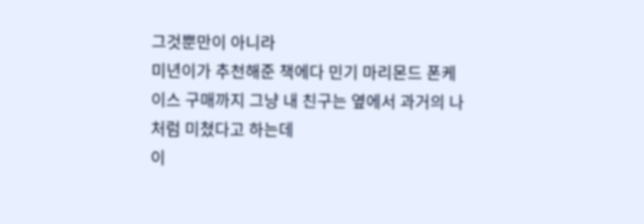그것뿐만이 아니라
미년이가 추천해준 책에다 민기 마리몬드 폰케이스 구매까지 그냥 내 친구는 옆에서 과거의 나처럼 미쳤다고 하는데
이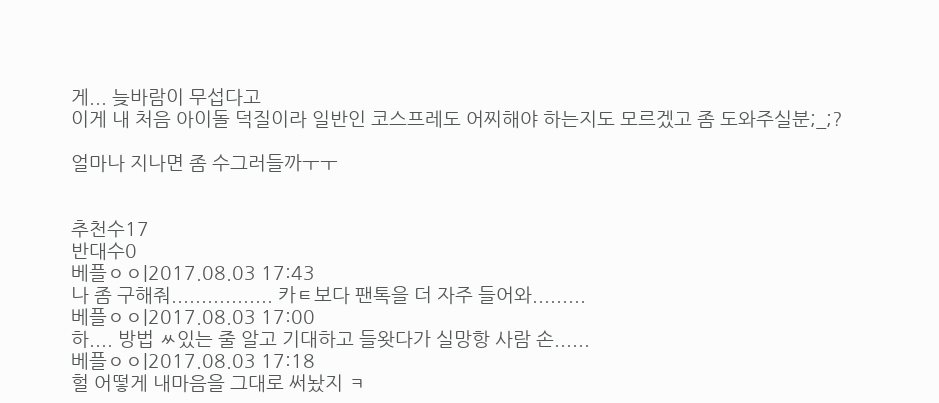게... 늦바람이 무섭다고
이게 내 처음 아이돌 덕질이라 일반인 코스프레도 어찌해야 하는지도 모르겠고 좀 도와주실분;_;?

얼마나 지나면 좀 수그러들까ㅜㅜ


추천수17
반대수0
베플ㅇㅇ|2017.08.03 17:43
나 좀 구해줘................. 카ㅌ보다 팬톡을 더 자주 들어와.........
베플ㅇㅇ|2017.08.03 17:00
하.... 방법 ㅆ있는 줄 알고 기대하고 들왓다가 실망항 사람 손......
베플ㅇㅇ|2017.08.03 17:18
헐 어떻게 내마음을 그대로 써놨지 ㅋ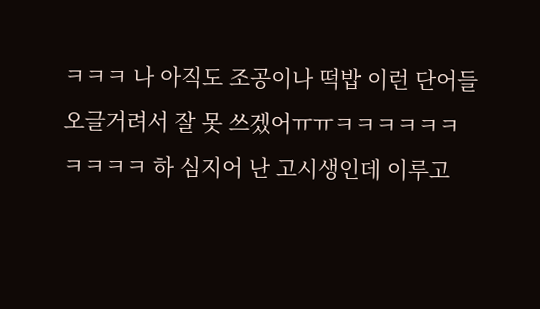ㅋㅋㅋ 나 아직도 조공이나 떡밥 이런 단어들 오글거려서 잘 못 쓰겠어ㅠㅠㅋㅋㅋㅋㅋㅋㅋㅋㅋㅋ 하 심지어 난 고시생인데 이루고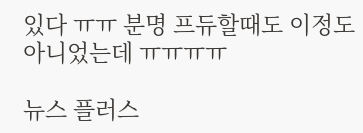있다 ㅠㅠ 분명 프듀할때도 이정도 아니었는데 ㅠㅠㅠㅠ

뉴스 플러스